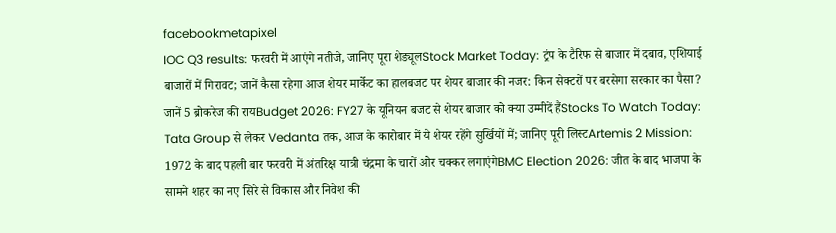facebookmetapixel
IOC Q3 results: फरवरी में आएंगे नतीजे, जानिए पूरा शेड्यूलStock Market Today: ट्रंप के टैरिफ से बाजार में दबाव, एशियाई बाजारों में गिरावट; जानें कैसा रहेगा आज शेयर मार्केट का हालबजट पर शेयर बाजार की नजर: किन सेक्टरों पर बरसेगा सरकार का पैसा? जानें 5 ब्रोकरेज की रायBudget 2026: FY27 के यूनियन बजट से शेयर बाजार को क्या उम्मीदें हैंStocks To Watch Today: Tata Group से लेकर Vedanta तक, आज के कारोबार में ये शेयर रहेंगे सुर्खियों में; जानिए पूरी लिस्टArtemis 2 Mission: 1972 के बाद पहली बार फरवरी में अंतरिक्ष यात्री चंद्रमा के चारों ओर चक्कर लगाएंगेBMC Election 2026: जीत के बाद भाजपा के सामने शहर का नए सिरे से विकास और निवेश की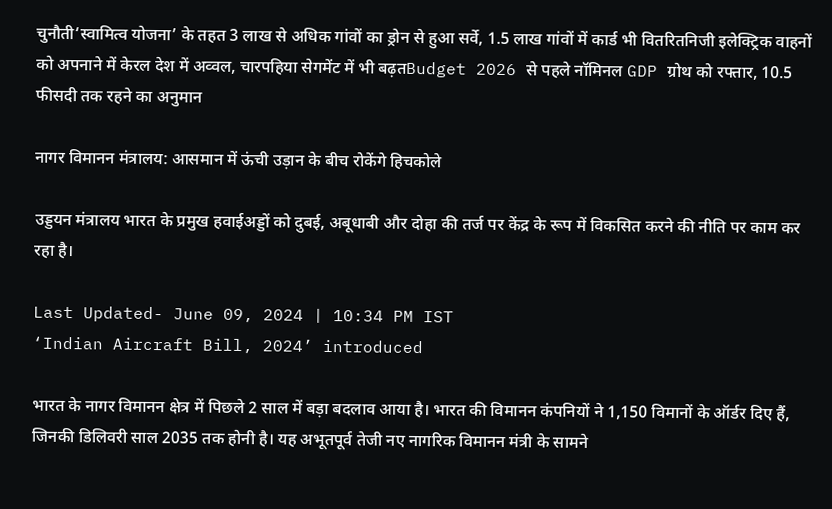चुनौती‘स्वामित्व योजना’ के तहत 3 लाख से अधिक गांवों का ड्रोन से हुआ सर्वे, 1.5 लाख गांवों में कार्ड भी वितरितनिजी इलेक्ट्रिक वाहनों को अपनाने में केरल देश में अव्वल, चारपहिया सेगमेंट में भी बढ़तBudget 2026 से पहले नॉमिनल GDP ग्रोथ को रफ्तार, 10.5 फीसदी तक रहने का अनुमान

नागर विमानन मंत्रालय: आसमान में ऊंची उड़ान के बीच रोकेंगे हिचकोले

उड्डयन मंत्रालय भारत के प्रमुख हवाईअड्डों को दुबई, अबूधाबी और दोहा की तर्ज पर केंद्र के रूप में विकसित करने की नीति पर काम कर रहा है।

Last Updated- June 09, 2024 | 10:34 PM IST
‘Indian Aircraft Bill, 2024’ introduced

भारत के नागर विमानन क्षेत्र में पिछले 2 साल में बड़ा बदलाव आया है। भारत की विमानन कंपनियों ने 1,150 विमानों के ऑर्डर दिए हैं, जिनकी डिलिवरी साल 2035 तक होनी है। यह अभूतपूर्व तेजी नए नागरिक विमानन मंत्री के सामने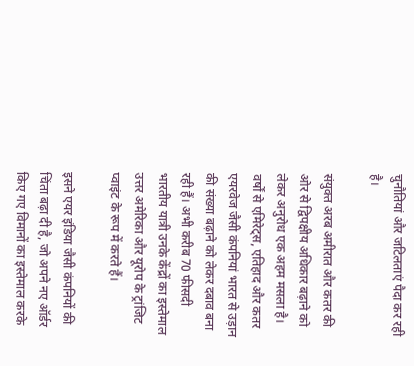चुनौतियां और जटिलताएं पैदा कर रही है।

संयुक्त अरब अमीरात और कतर की ओर से द्विपक्षीय अधिकार बढ़ाने को लेकर अनुरोध एक अहम मसला है। वर्षों से एमिरेट्स, एतिहाद और कतर एयरवेज जैसी कंपनियां भारत से उड़ान की संख्या बढ़ाने को लेकर दबाव बना रही हैं। अभी करीब 70 फीसदी भारतीय यात्री उनके केंद्रों का इस्तेमाल उत्तर अमेरिका और यूरोप के ट्रांजिट प्वाइंट के रूप में करते हैं।

इसने एयर इंडिया जैसी कंपनियों की चिंता बढ़ा दी है, जो अपने नए ऑर्डर किए गए विमानों का इस्तेमाल करके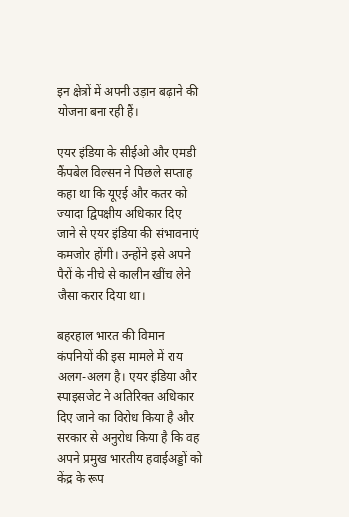इन क्षेत्रों में अपनी उड़ान बढ़ाने की योजना बना रही हैं।

एयर इंडिया के सीईओ और एमडी कैंपबेल विल्सन ने पिछले सप्ताह कहा था कि यूएई और कतर को ज्यादा द्विपक्षीय अधिकार दिए जाने से एयर इंडिया की संभावनाएं कमजोर होंगी। उन्होंने इसे अपने पैरों के नीचे से कालीन खींच लेने जैसा करार दिया था।

बहरहाल भारत की विमान कंपनियों की इस मामले में राय अलग-अलग है। एयर इंडिया और स्पाइसजेट ने अतिरिक्त अधिकार दिए जाने का विरोध किया है और सरकार से अनुरोध किया है कि वह अपने प्रमुख भारतीय हवाईअड्डों को केंद्र के रूप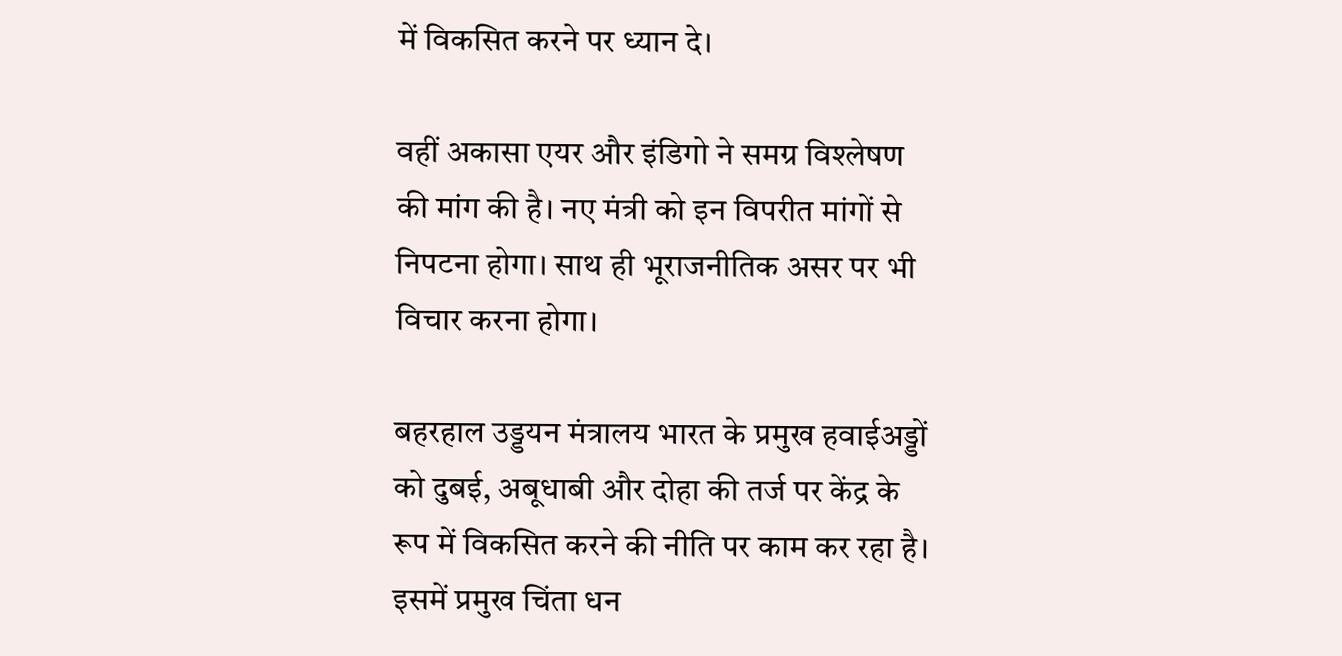में विकसित करने पर ध्यान दे।

वहीं अकासा एयर और इंडिगो ने समग्र विश्लेषण की मांग की है। नए मंत्री को इन विपरीत मांगों से निपटना होगा। साथ ही भूराजनीतिक असर पर भी विचार करना होगा।

बहरहाल उड्डयन मंत्रालय भारत के प्रमुख हवाईअड्डों को दुबई, अबूधाबी और दोहा की तर्ज पर केंद्र के रूप में विकसित करने की नीति पर काम कर रहा है। इसमें प्रमुख चिंता धन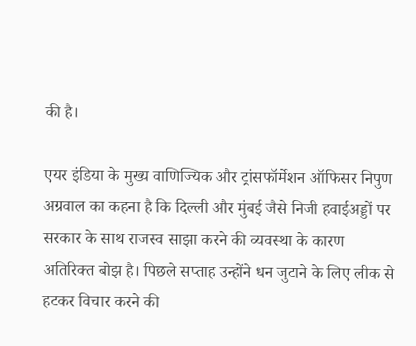की है।

एयर इंडिया के मुख्य वाणिज्यिक और ट्रांसफॉर्मेशन ऑफिसर निपुण अग्रवाल का कहना है कि दिल्ली और मुंबई जैसे निजी हवाईअड्डों पर सरकार के साथ राजस्व साझा करने की व्यवस्था के कारण अतिरिक्त बोझ है। पिछले सप्ताह उन्होंने धन जुटाने के लिए लीक से हटकर विचार करने की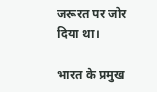जरूरत पर जोर दिया था।

भारत के प्रमुख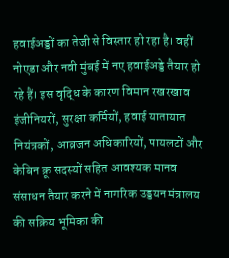हवाईअड्डों का तेजी से विस्तार हो रहा है। वहीं नोएडा और नवी मुंबई में नए हवाईअड्डे तैयार हो रहे हैं। इस वृद्धि के कारण विमान रखरखाव इंजीनियरों, सुरक्षा कर्मियों, हवाई यातायात नियंत्रकों, आव्रजन अधिकारियों, पायलटों और केबिन क्रू सदस्यों सहित आवश्यक मानव संसाधन तैयार करने में नागरिक उड्डयन मंत्रालय की सक्रिय भूमिका की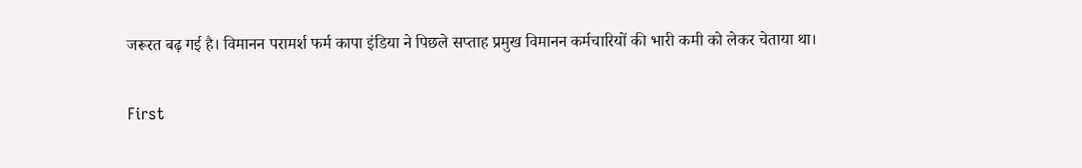जरूरत बढ़ गई है। विमानन परामर्श फर्म कापा इंडिया ने पिछले सप्ताह प्रमुख विमानन कर्मचारियों की भारी कमी को लेकर चेताया था।

First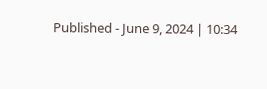Published - June 9, 2024 | 10:34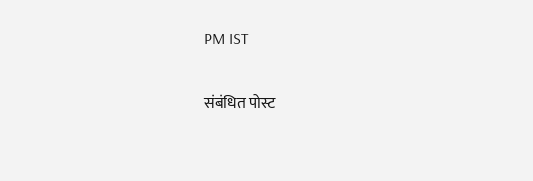PM IST

संबंधित पोस्ट